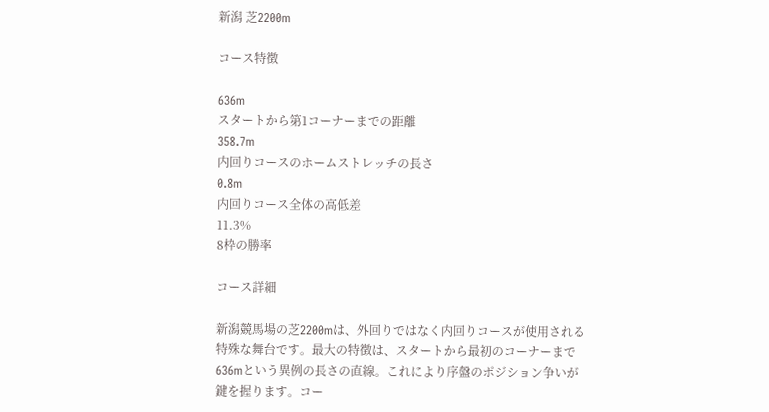新潟 芝2200m

コース特徴

636m
スタートから第1コーナーまでの距離
358.7m
内回りコースのホームストレッチの長さ
0.8m
内回りコース全体の高低差
11.3%
8枠の勝率

コース詳細

新潟競馬場の芝2200mは、外回りではなく内回りコースが使用される特殊な舞台です。最大の特徴は、スタートから最初のコーナーまで636mという異例の長さの直線。これにより序盤のポジション争いが鍵を握ります。コー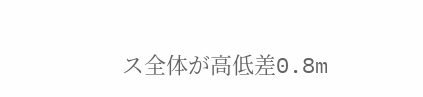ス全体が高低差0.8m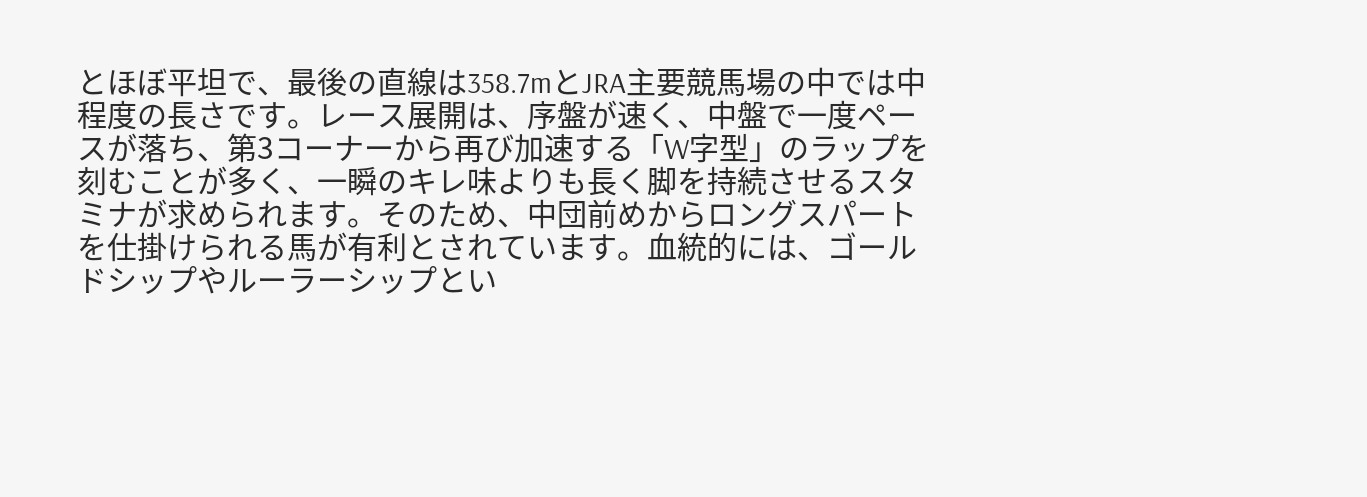とほぼ平坦で、最後の直線は358.7mとJRA主要競馬場の中では中程度の長さです。レース展開は、序盤が速く、中盤で一度ペースが落ち、第3コーナーから再び加速する「W字型」のラップを刻むことが多く、一瞬のキレ味よりも長く脚を持続させるスタミナが求められます。そのため、中団前めからロングスパートを仕掛けられる馬が有利とされています。血統的には、ゴールドシップやルーラーシップとい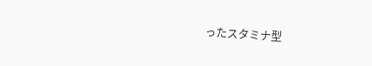ったスタミナ型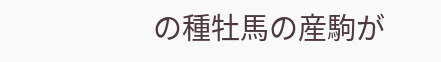の種牡馬の産駒が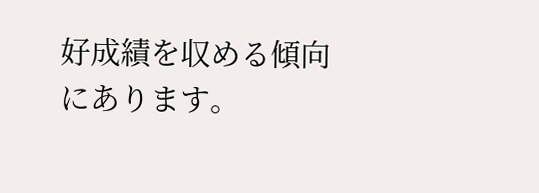好成績を収める傾向にあります。